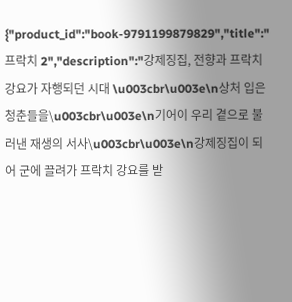{"product_id":"book-9791199879829","title":"프락치 2","description":"강제징집, 전향과 프락치 강요가 자행되던 시대 \u003cbr\u003e\n상처 입은 청춘들을\u003cbr\u003e\n기어이 우리 곁으로 불러낸 재생의 서사\u003cbr\u003e\n강제징집이 되어 군에 끌려가 프락치 강요를 받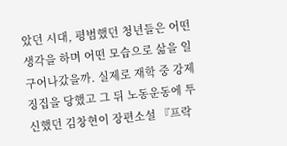았던 시대, 평범했던 청년들은 어떤 생각을 하며 어떤 모습으로 삶을 일구어나갔을까. 실제로 재학 중 강제징집을 당했고 그 뒤 노동운동에 투신했던 김창현이 장편소설 『프락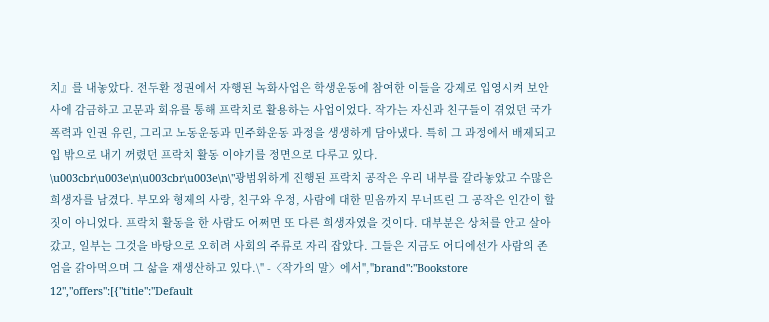치』를 내놓았다. 전두환 정권에서 자행된 녹화사업은 학생운동에 참여한 이들을 강제로 입영시켜 보안사에 감금하고 고문과 회유를 통해 프락치로 활용하는 사업이었다. 작가는 자신과 친구들이 겪었던 국가 폭력과 인권 유린, 그리고 노동운동과 민주화운동 과정을 생생하게 담아냈다. 특히 그 과정에서 배제되고 입 밖으로 내기 꺼렸던 프락치 활동 이야기를 정면으로 다루고 있다. \u003cbr\u003e\n\u003cbr\u003e\n\"광범위하게 진행된 프락치 공작은 우리 내부를 갈라놓았고 수많은 희생자를 남겼다. 부모와 형제의 사랑, 친구와 우정, 사람에 대한 믿음까지 무너뜨린 그 공작은 인간이 할 짓이 아니었다. 프락치 활동을 한 사람도 어쩌면 또 다른 희생자였을 것이다. 대부분은 상처를 안고 살아갔고, 일부는 그것을 바탕으로 오히려 사회의 주류로 자리 잡았다. 그들은 지금도 어디에선가 사람의 존엄을 갉아먹으며 그 삶을 재생산하고 있다.\" -〈작가의 말〉에서","brand":"Bookstore 12","offers":[{"title":"Default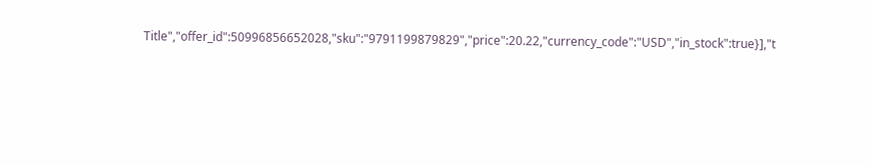Title","offer_id":50996856652028,"sku":"9791199879829","price":20.22,"currency_code":"USD","in_stock":true}],"t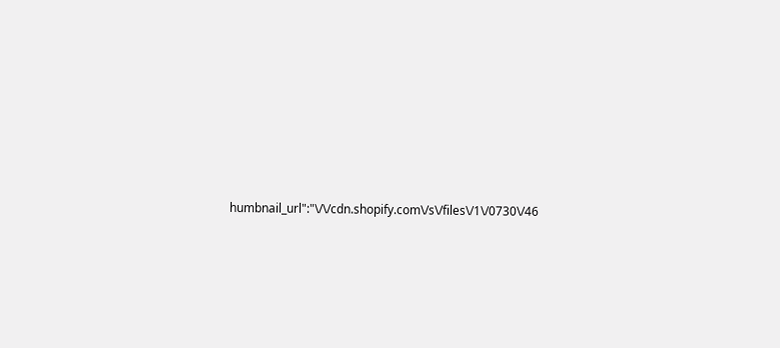humbnail_url":"\/\/cdn.shopify.com\/s\/files\/1\/0730\/46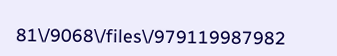81\/9068\/files\/979119987982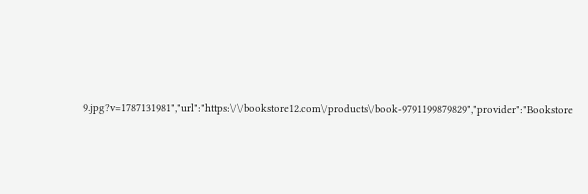9.jpg?v=1787131981","url":"https:\/\/bookstore12.com\/products\/book-9791199879829","provider":"Bookstore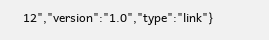12","version":"1.0","type":"link"}